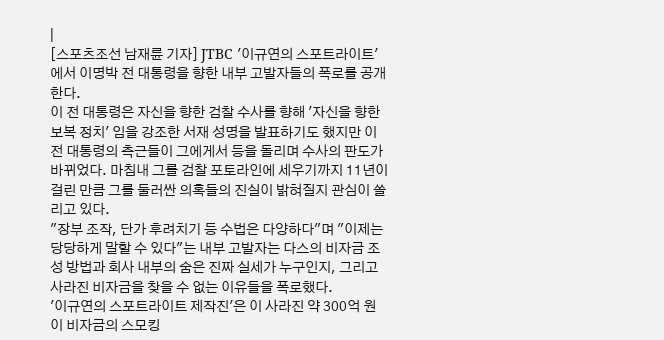|
[스포츠조선 남재륜 기자] JTBC '이규연의 스포트라이트'에서 이명박 전 대통령을 향한 내부 고발자들의 폭로를 공개한다.
이 전 대통령은 자신을 향한 검찰 수사를 향해 '자신을 향한 보복 정치' 임을 강조한 서재 성명을 발표하기도 했지만 이 전 대통령의 측근들이 그에게서 등을 돌리며 수사의 판도가 바뀌었다. 마침내 그를 검찰 포토라인에 세우기까지 11년이 걸린 만큼 그를 둘러싼 의혹들의 진실이 밝혀질지 관심이 쏠리고 있다.
"장부 조작, 단가 후려치기 등 수법은 다양하다"며 "이제는 당당하게 말할 수 있다"는 내부 고발자는 다스의 비자금 조성 방법과 회사 내부의 숨은 진짜 실세가 누구인지, 그리고 사라진 비자금을 찾을 수 없는 이유들을 폭로했다.
'이규연의 스포트라이트 제작진'은 이 사라진 약 300억 원이 비자금의 스모킹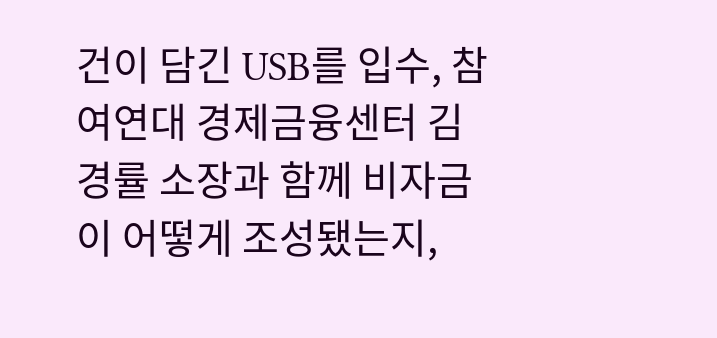건이 담긴 USB를 입수, 참여연대 경제금융센터 김경률 소장과 함께 비자금이 어떻게 조성됐는지,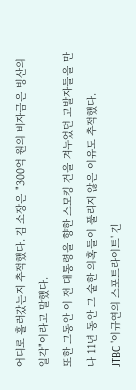어디로 흘러갔는지 추적했다. 김 소장은 "300억 원의 비자금은 빙산의 일각"이라고 말했다.
또한 그동안 이 전 대통령을 향한 스모킹 건을 겨누었던 고발자들을 만나 11년 동안 그 숱한 의혹들이 풀리지 않은 이유도 추적했다.
JTBC '이규연의 스포트라이트' 긴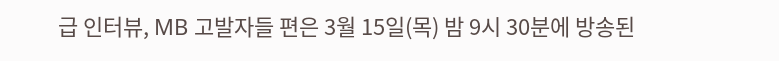급 인터뷰, MB 고발자들 편은 3월 15일(목) 밤 9시 30분에 방송된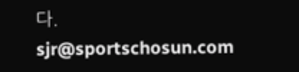다.
sjr@sportschosun.com